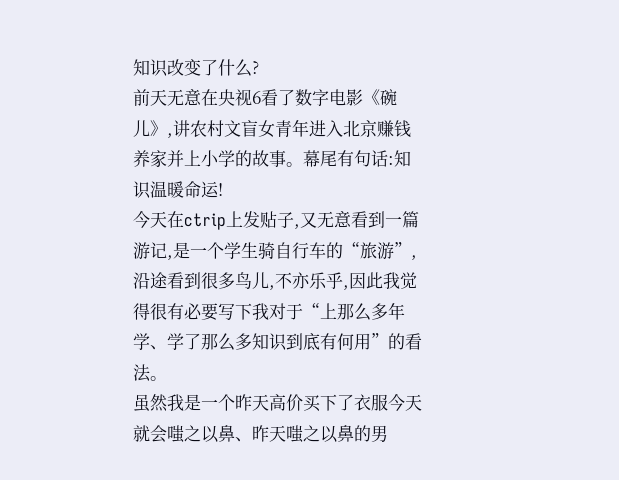知识改变了什么?
前天无意在央视6看了数字电影《碗儿》,讲农村文盲女青年进入北京赚钱养家并上小学的故事。幕尾有句话:知识温暖命运!
今天在ctrip上发贴子,又无意看到一篇游记,是一个学生骑自行车的“旅游”,沿途看到很多鸟儿,不亦乐乎,因此我觉得很有必要写下我对于“上那么多年学、学了那么多知识到底有何用”的看法。
虽然我是一个昨天高价买下了衣服今天就会嗤之以鼻、昨天嗤之以鼻的男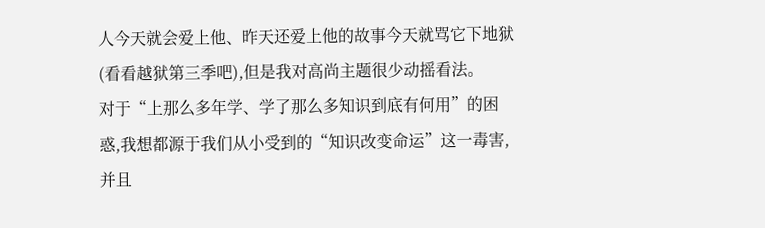人今天就会爱上他、昨天还爱上他的故事今天就骂它下地狱(看看越狱第三季吧),但是我对高尚主题很少动摇看法。
对于“上那么多年学、学了那么多知识到底有何用”的困惑,我想都源于我们从小受到的“知识改变命运”这一毒害,并且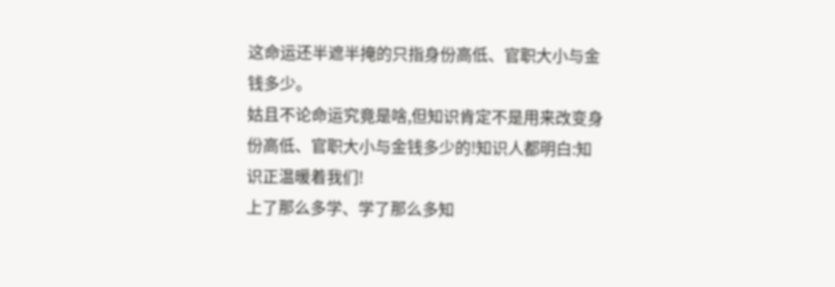这命运还半遮半掩的只指身份高低、官职大小与金钱多少。
姑且不论命运究竟是啥,但知识肯定不是用来改变身份高低、官职大小与金钱多少的!知识人都明白:知识正温暖着我们!
上了那么多学、学了那么多知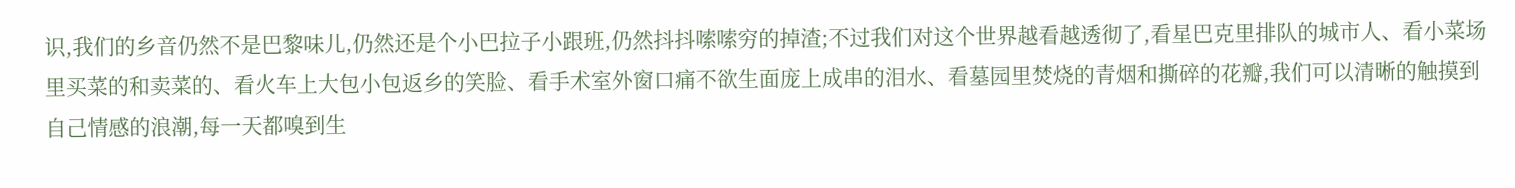识,我们的乡音仍然不是巴黎味儿,仍然还是个小巴拉子小跟班,仍然抖抖嗦嗦穷的掉渣;不过我们对这个世界越看越透彻了,看星巴克里排队的城市人、看小菜场里买菜的和卖菜的、看火车上大包小包返乡的笑脸、看手术室外窗口痛不欲生面庞上成串的泪水、看墓园里焚烧的青烟和撕碎的花瓣,我们可以清晰的触摸到自己情感的浪潮,每一天都嗅到生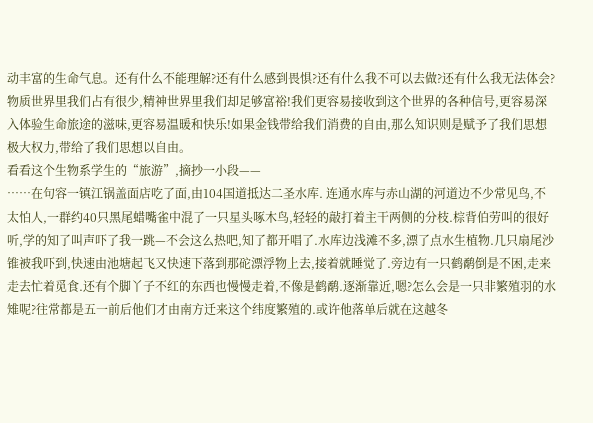动丰富的生命气息。还有什么不能理解?还有什么感到畏惧?还有什么我不可以去做?还有什么我无法体会?
物质世界里我们占有很少,精神世界里我们却足够富裕!我们更容易接收到这个世界的各种信号,更容易深入体验生命旅途的滋味,更容易温暖和快乐!如果金钱带给我们消费的自由,那么知识则是赋予了我们思想极大权力,带给了我们思想以自由。
看看这个生物系学生的“旅游”,摘抄一小段——
……在句容一镇江锅盖面店吃了面,由104国道抵达二圣水库. 连通水库与赤山湖的河道边不少常见鸟,不太怕人,一群约40只黑尾蜡嘴雀中混了一只星头啄木鸟,轻轻的敲打着主干两侧的分枝.棕背伯劳叫的很好听,学的知了叫声吓了我一跳—不会这么热吧,知了都开唱了.水库边浅滩不多,漂了点水生植物.几只扇尾沙锥被我吓到,快速由池塘起飞又快速下落到那砣漂浮物上去,接着就睡觉了.旁边有一只鹤鹬倒是不困,走来走去忙着觅食.还有个脚丫子不红的东西也慢慢走着,不像是鹤鹬.逐渐靠近,嗯?怎么会是一只非繁殖羽的水雉呢?往常都是五一前后他们才由南方迁来这个纬度繁殖的.或许他落单后就在这越冬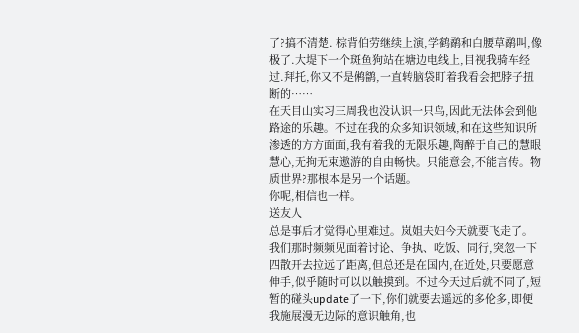了?搞不清楚. 棕背伯劳继续上演,学鹤鹬和白腰草鹬叫,像极了.大堤下一个斑鱼狗站在塘边电线上,目视我骑车经过.拜托,你又不是鸺鹠,一直转脑袋盯着我看会把脖子扭断的……
在天目山实习三周我也没认识一只鸟,因此无法体会到他路途的乐趣。不过在我的众多知识领域,和在这些知识所渗透的方方面面,我有着我的无限乐趣,陶醉于自己的慧眼慧心,无拘无束遨游的自由畅快。只能意会,不能言传。物质世界?那根本是另一个话题。
你呢,相信也一样。
送友人
总是事后才觉得心里难过。岚姐夫妇今天就要飞走了。
我们那时频频见面着讨论、争执、吃饭、同行,突忽一下四散开去拉远了距离,但总还是在国内,在近处,只要愿意伸手,似乎随时可以以触摸到。不过今天过后就不同了,短暂的碰头update了一下,你们就要去遥远的多伦多,即便我施展漫无边际的意识触角,也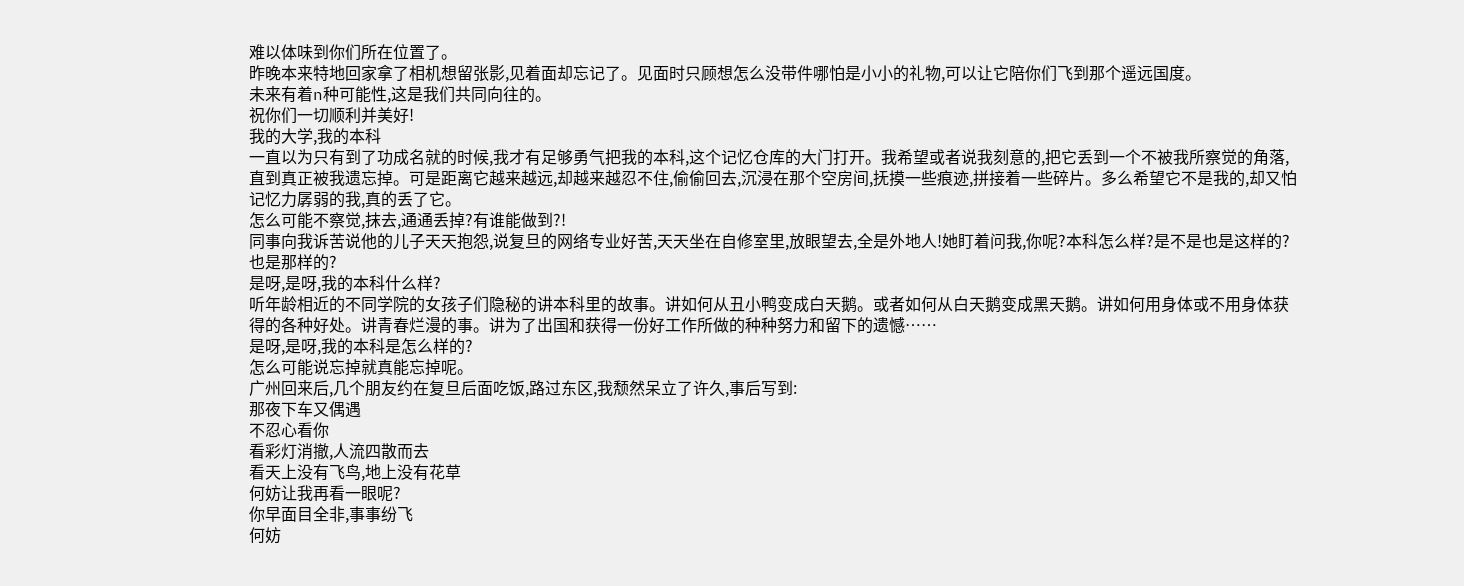难以体味到你们所在位置了。
昨晚本来特地回家拿了相机想留张影,见着面却忘记了。见面时只顾想怎么没带件哪怕是小小的礼物,可以让它陪你们飞到那个遥远国度。
未来有着n种可能性,这是我们共同向往的。
祝你们一切顺利并美好!
我的大学,我的本科
一直以为只有到了功成名就的时候,我才有足够勇气把我的本科,这个记忆仓库的大门打开。我希望或者说我刻意的,把它丢到一个不被我所察觉的角落,直到真正被我遗忘掉。可是距离它越来越远,却越来越忍不住,偷偷回去,沉浸在那个空房间,抚摸一些痕迹,拼接着一些碎片。多么希望它不是我的,却又怕记忆力孱弱的我,真的丢了它。
怎么可能不察觉,抹去,通通丢掉?有谁能做到?!
同事向我诉苦说他的儿子天天抱怨,说复旦的网络专业好苦,天天坐在自修室里,放眼望去,全是外地人!她盯着问我,你呢?本科怎么样?是不是也是这样的?也是那样的?
是呀,是呀,我的本科什么样?
听年龄相近的不同学院的女孩子们隐秘的讲本科里的故事。讲如何从丑小鸭变成白天鹅。或者如何从白天鹅变成黑天鹅。讲如何用身体或不用身体获得的各种好处。讲青春烂漫的事。讲为了出国和获得一份好工作所做的种种努力和留下的遗憾……
是呀,是呀,我的本科是怎么样的?
怎么可能说忘掉就真能忘掉呢。
广州回来后,几个朋友约在复旦后面吃饭,路过东区,我颓然呆立了许久,事后写到:
那夜下车又偶遇
不忍心看你
看彩灯消撤,人流四散而去
看天上没有飞鸟,地上没有花草
何妨让我再看一眼呢?
你早面目全非,事事纷飞
何妨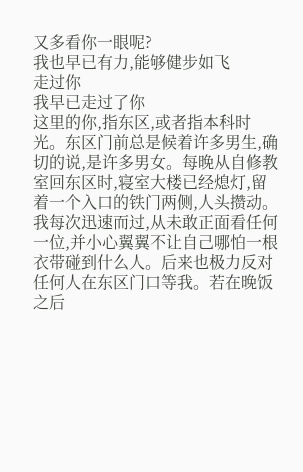又多看你一眼呢?
我也早已有力,能够健步如飞
走过你
我早已走过了你
这里的你,指东区,或者指本科时光。东区门前总是候着许多男生,确切的说,是许多男女。每晚从自修教室回东区时,寝室大楼已经熄灯,留着一个入口的铁门两侧,人头攒动。我每次迅速而过,从未敢正面看任何一位,并小心翼翼不让自己哪怕一根衣带碰到什么人。后来也极力反对任何人在东区门口等我。若在晚饭之后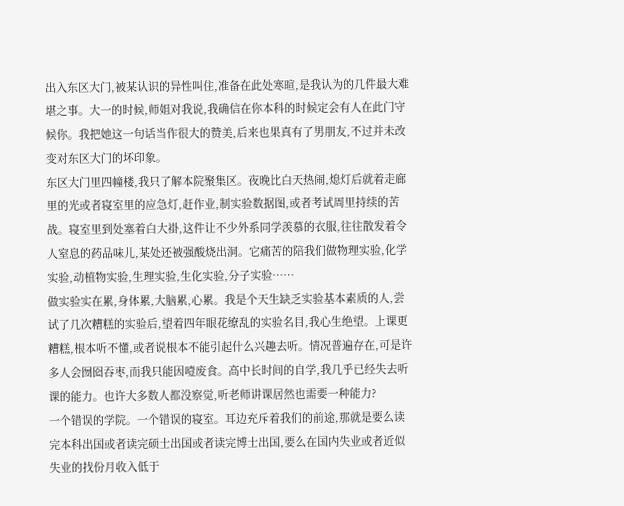出入东区大门,被某认识的异性叫住,准备在此处寒暄,是我认为的几件最大难堪之事。大一的时候,师姐对我说,我确信在你本科的时候定会有人在此门守候你。我把她这一句话当作很大的赞美,后来也果真有了男朋友,不过并未改变对东区大门的坏印象。
东区大门里四幢楼,我只了解本院聚集区。夜晚比白天热闹,熄灯后就着走廊里的光或者寝室里的应急灯,赶作业,制实验数据图,或者考试周里持续的苦战。寝室里到处塞着白大褂,这件让不少外系同学羡慕的衣服,往往散发着令人窒息的药品味儿,某处还被强酸烧出洞。它痛苦的陪我们做物理实验,化学实验,动植物实验,生理实验,生化实验,分子实验……
做实验实在累,身体累,大脑累,心累。我是个天生缺乏实验基本素质的人,尝试了几次糟糕的实验后,望着四年眼花缭乱的实验名目,我心生绝望。上课更糟糕,根本听不懂,或者说根本不能引起什么兴趣去听。情况普遍存在,可是许多人会囫囵吞枣,而我只能因噎废食。高中长时间的自学,我几乎已经失去听课的能力。也许大多数人都没察觉,听老师讲课居然也需要一种能力?
一个错误的学院。一个错误的寝室。耳边充斥着我们的前途,那就是要么读完本科出国或者读完硕士出国或者读完博士出国,要么在国内失业或者近似失业的找份月收入低于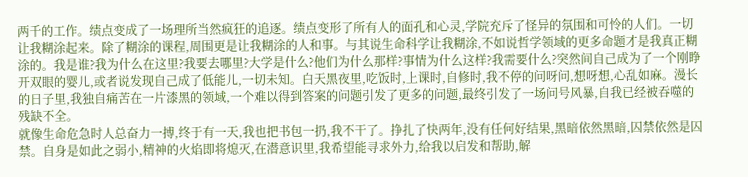两千的工作。绩点变成了一场理所当然疯狂的追逐。绩点变形了所有人的面孔和心灵,学院充斥了怪异的氛围和可怜的人们。一切让我糊涂起来。除了糊涂的课程,周围更是让我糊涂的人和事。与其说生命科学让我糊涂,不如说哲学领域的更多命题才是我真正糊涂的。我是谁?我为什么在这里?我要去哪里?大学是什么?他们为什么那样?事情为什么这样?我需要什么?突然间自己成为了一个刚睁开双眼的婴儿,或者说发现自己成了低能儿,一切未知。白天黑夜里,吃饭时,上课时,自修时,我不停的问呀问,想呀想,心乱如麻。漫长的日子里,我独自痛苦在一片漆黑的领域,一个难以得到答案的问题引发了更多的问题,最终引发了一场问号风暴,自我已经被吞噬的残缺不全。
就像生命危急时人总奋力一搏,终于有一天,我也把书包一扔,我不干了。挣扎了快两年,没有任何好结果,黑暗依然黑暗,囚禁依然是囚禁。自身是如此之弱小,精神的火焰即将熄灭,在潜意识里,我希望能寻求外力,给我以启发和帮助,解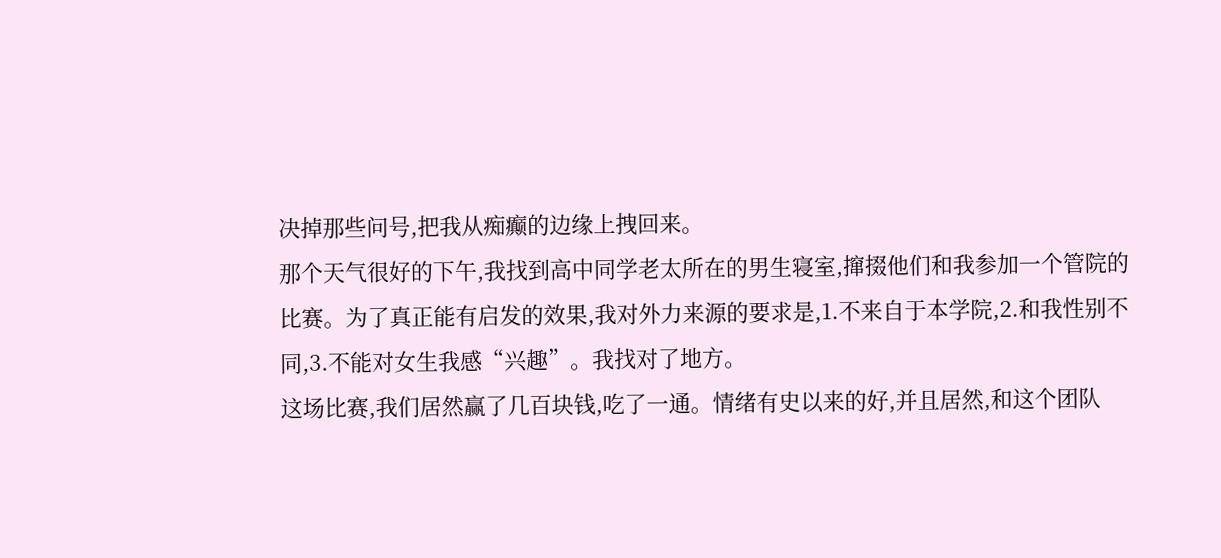决掉那些问号,把我从痴癫的边缘上拽回来。
那个天气很好的下午,我找到高中同学老太所在的男生寝室,撺掇他们和我参加一个管院的比赛。为了真正能有启发的效果,我对外力来源的要求是,1.不来自于本学院,2.和我性别不同,3.不能对女生我感“兴趣”。我找对了地方。
这场比赛,我们居然赢了几百块钱,吃了一通。情绪有史以来的好,并且居然,和这个团队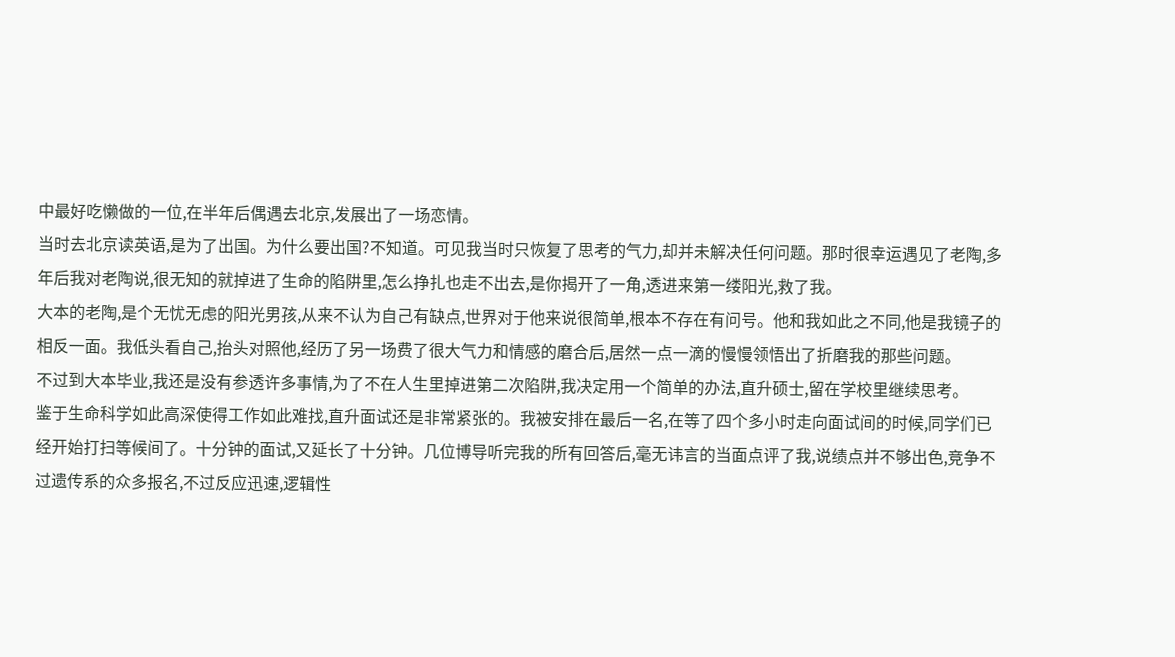中最好吃懒做的一位,在半年后偶遇去北京,发展出了一场恋情。
当时去北京读英语,是为了出国。为什么要出国?不知道。可见我当时只恢复了思考的气力,却并未解决任何问题。那时很幸运遇见了老陶,多年后我对老陶说,很无知的就掉进了生命的陷阱里,怎么挣扎也走不出去,是你揭开了一角,透进来第一缕阳光,救了我。
大本的老陶,是个无忧无虑的阳光男孩,从来不认为自己有缺点,世界对于他来说很简单,根本不存在有问号。他和我如此之不同,他是我镜子的相反一面。我低头看自己,抬头对照他,经历了另一场费了很大气力和情感的磨合后,居然一点一滴的慢慢领悟出了折磨我的那些问题。
不过到大本毕业,我还是没有参透许多事情,为了不在人生里掉进第二次陷阱,我决定用一个简单的办法,直升硕士,留在学校里继续思考。
鉴于生命科学如此高深使得工作如此难找,直升面试还是非常紧张的。我被安排在最后一名,在等了四个多小时走向面试间的时候,同学们已经开始打扫等候间了。十分钟的面试,又延长了十分钟。几位博导听完我的所有回答后,毫无讳言的当面点评了我,说绩点并不够出色,竞争不过遗传系的众多报名,不过反应迅速,逻辑性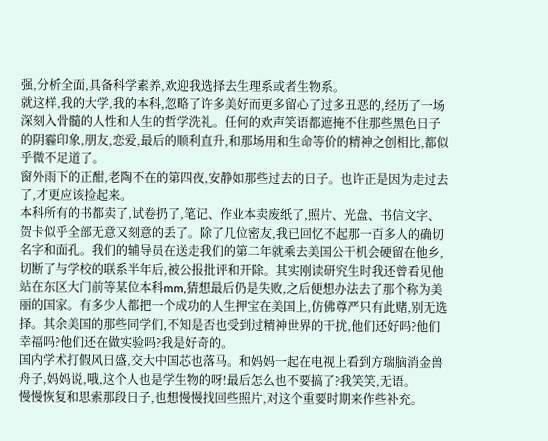强,分析全面,具备科学素养,欢迎我选择去生理系或者生物系。
就这样,我的大学,我的本科,忽略了许多美好而更多留心了过多丑恶的,经历了一场深刻入骨髓的人性和人生的哲学洗礼。任何的欢声笑语都遮掩不住那些黑色日子的阴霾印象,朋友,恋爱,最后的顺利直升,和那场用和生命等价的精神之创相比,都似乎微不足道了。
窗外雨下的正酣,老陶不在的第四夜,安静如那些过去的日子。也许正是因为走过去了,才更应该捡起来。
本科所有的书都卖了,试卷扔了,笔记、作业本卖废纸了,照片、光盘、书信文字、贺卡似乎全部无意又刻意的丢了。除了几位密友,我已回忆不起那一百多人的确切名字和面孔。我们的辅导员在送走我们的第二年就乘去美国公干机会硬留在他乡,切断了与学校的联系半年后,被公报批评和开除。其实刚读研究生时我还曾看见他站在东区大门前等某位本科mm,猜想最后仍是失败,之后便想办法去了那个称为美丽的国家。有多少人都把一个成功的人生押宝在美国上,仿佛尊严只有此赌,别无选择。其余美国的那些同学们,不知是否也受到过精神世界的干扰,他们还好吗?他们幸福吗?他们还在做实验吗?我是好奇的。
国内学术打假风日盛,交大中国芯也落马。和妈妈一起在电视上看到方瑞脑消金兽舟子,妈妈说,哦,这个人也是学生物的呀!最后怎么也不要搞了?我笑笑,无语。
慢慢恢复和思索那段日子,也想慢慢找回些照片,对这个重要时期来作些补充。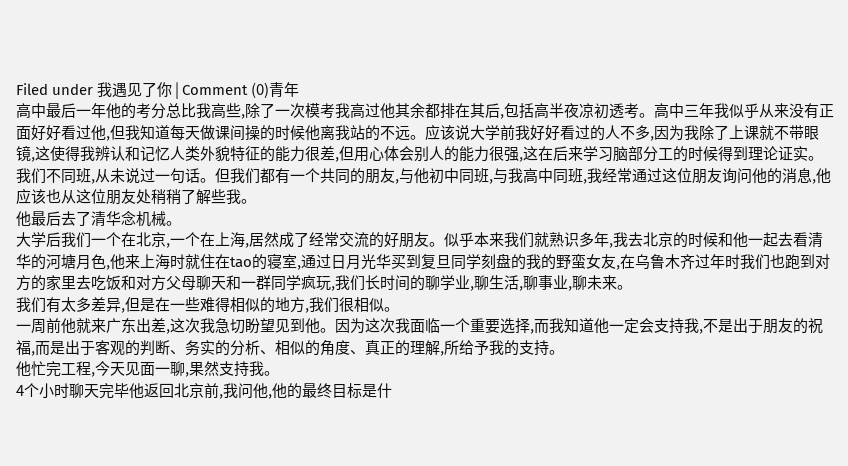Filed under 我遇见了你 | Comment (0)青年
高中最后一年他的考分总比我高些,除了一次模考我高过他其余都排在其后,包括高半夜凉初透考。高中三年我似乎从来没有正面好好看过他,但我知道每天做课间操的时候他离我站的不远。应该说大学前我好好看过的人不多,因为我除了上课就不带眼镜,这使得我辨认和记忆人类外貌特征的能力很差,但用心体会别人的能力很强,这在后来学习脑部分工的时候得到理论证实。
我们不同班,从未说过一句话。但我们都有一个共同的朋友,与他初中同班,与我高中同班,我经常通过这位朋友询问他的消息,他应该也从这位朋友处稍稍了解些我。
他最后去了清华念机械。
大学后我们一个在北京,一个在上海,居然成了经常交流的好朋友。似乎本来我们就熟识多年,我去北京的时候和他一起去看清华的河塘月色,他来上海时就住在tao的寝室,通过日月光华买到复旦同学刻盘的我的野蛮女友,在乌鲁木齐过年时我们也跑到对方的家里去吃饭和对方父母聊天和一群同学疯玩,我们长时间的聊学业,聊生活,聊事业,聊未来。
我们有太多差异,但是在一些难得相似的地方,我们很相似。
一周前他就来广东出差,这次我急切盼望见到他。因为这次我面临一个重要选择,而我知道他一定会支持我,不是出于朋友的祝福,而是出于客观的判断、务实的分析、相似的角度、真正的理解,所给予我的支持。
他忙完工程,今天见面一聊,果然支持我。
4个小时聊天完毕他返回北京前,我问他,他的最终目标是什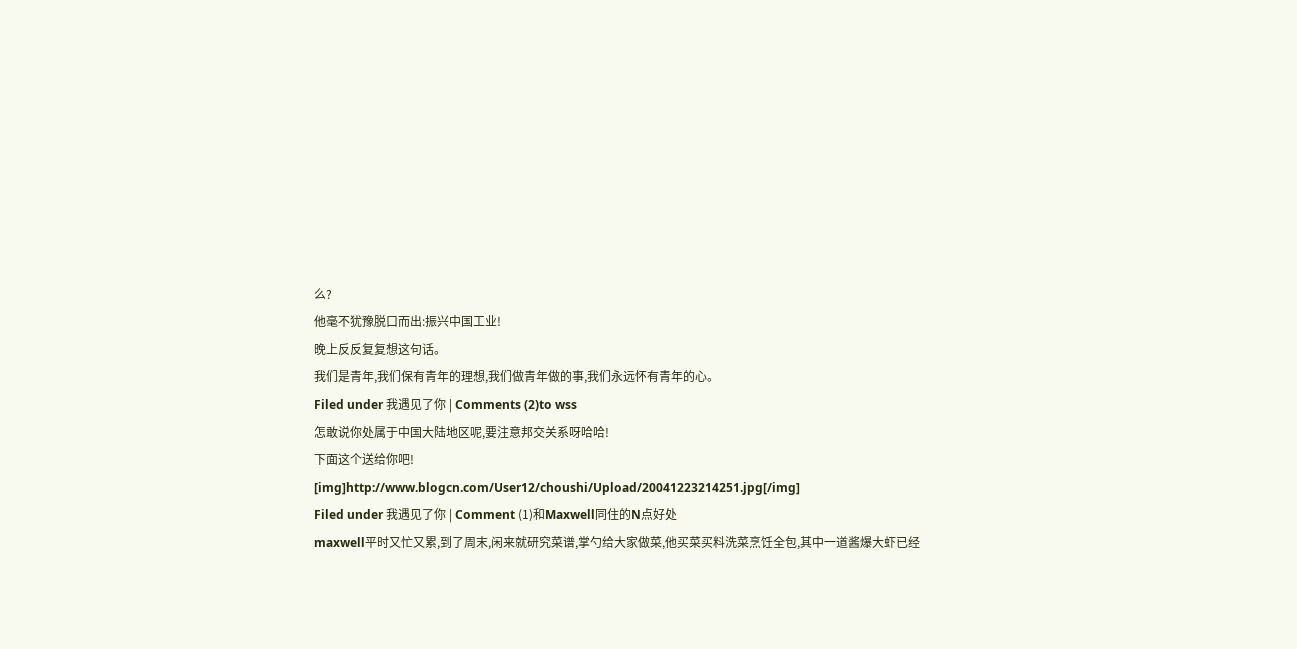么?
他毫不犹豫脱口而出:振兴中国工业!
晚上反反复复想这句话。
我们是青年,我们保有青年的理想,我们做青年做的事,我们永远怀有青年的心。
Filed under 我遇见了你 | Comments (2)to wss
怎敢说你处属于中国大陆地区呢,要注意邦交关系呀哈哈!
下面这个送给你吧!
[img]http://www.blogcn.com/User12/choushi/Upload/20041223214251.jpg[/img]
Filed under 我遇见了你 | Comment (1)和Maxwell同住的N点好处
maxwell平时又忙又累,到了周末,闲来就研究菜谱,掌勺给大家做菜,他买菜买料洗菜烹饪全包,其中一道酱爆大虾已经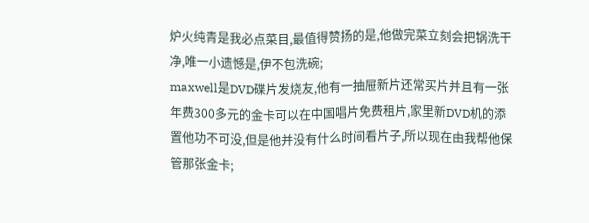炉火纯青是我必点菜目,最值得赞扬的是,他做完菜立刻会把锅洗干净,唯一小遗憾是,伊不包洗碗;
maxwell是DVD碟片发烧友,他有一抽屉新片还常买片并且有一张年费300多元的金卡可以在中国唱片免费租片,家里新DVD机的添置他功不可没,但是他并没有什么时间看片子,所以现在由我帮他保管那张金卡;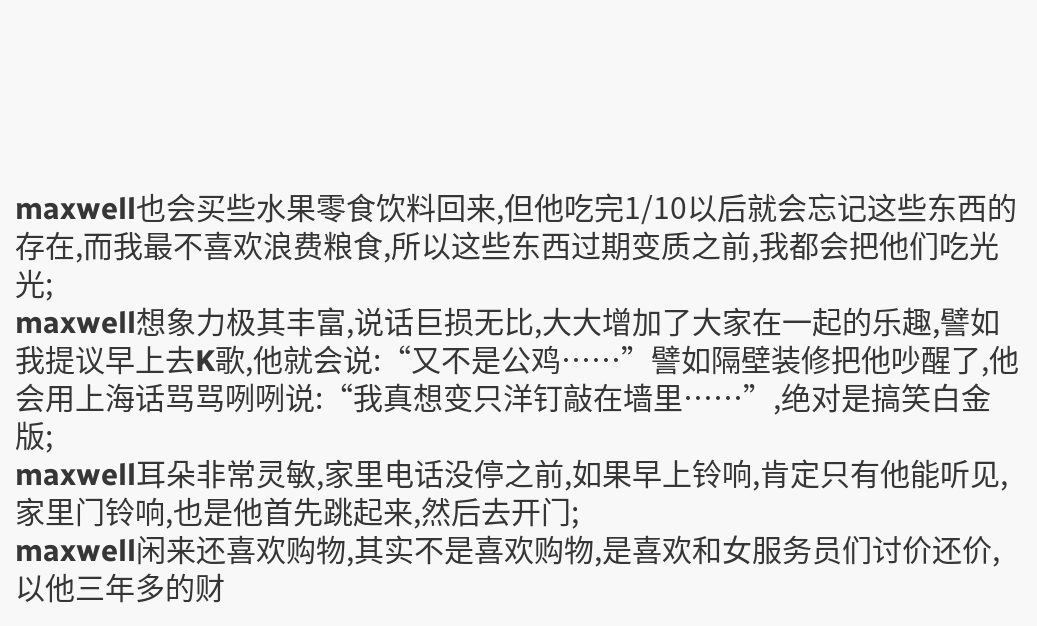maxwell也会买些水果零食饮料回来,但他吃完1/10以后就会忘记这些东西的存在,而我最不喜欢浪费粮食,所以这些东西过期变质之前,我都会把他们吃光光;
maxwell想象力极其丰富,说话巨损无比,大大增加了大家在一起的乐趣,譬如我提议早上去K歌,他就会说:“又不是公鸡……”譬如隔壁装修把他吵醒了,他会用上海话骂骂咧咧说:“我真想变只洋钉敲在墙里……”,绝对是搞笑白金版;
maxwell耳朵非常灵敏,家里电话没停之前,如果早上铃响,肯定只有他能听见,家里门铃响,也是他首先跳起来,然后去开门;
maxwell闲来还喜欢购物,其实不是喜欢购物,是喜欢和女服务员们讨价还价,以他三年多的财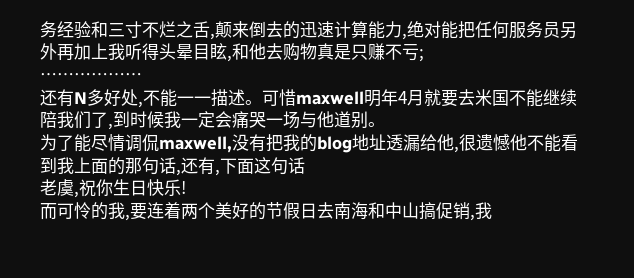务经验和三寸不烂之舌,颠来倒去的迅速计算能力,绝对能把任何服务员另外再加上我听得头晕目眩,和他去购物真是只赚不亏;
………………
还有N多好处,不能一一描述。可惜maxwell明年4月就要去米国不能继续陪我们了,到时候我一定会痛哭一场与他道别。
为了能尽情调侃maxwell,没有把我的blog地址透漏给他,很遗憾他不能看到我上面的那句话,还有,下面这句话
老虞,祝你生日快乐!
而可怜的我,要连着两个美好的节假日去南海和中山搞促销,我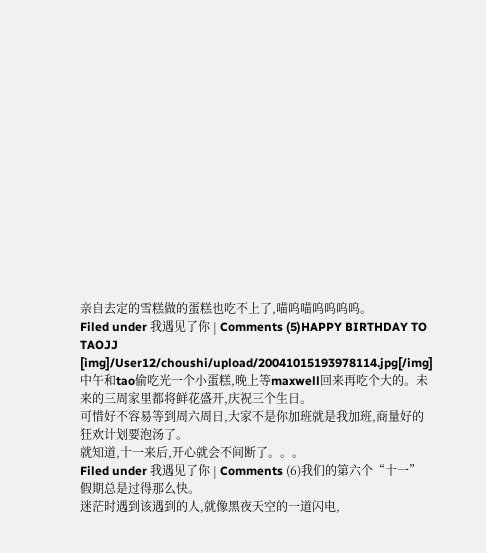亲自去定的雪糕做的蛋糕也吃不上了,喵呜喵呜呜呜呜。
Filed under 我遇见了你 | Comments (5)HAPPY BIRTHDAY TO TAOJJ
[img]/User12/choushi/upload/20041015193978114.jpg[/img]
中午和tao偷吃光一个小蛋糕,晚上等maxwell回来再吃个大的。未来的三周家里都将鲜花盛开,庆祝三个生日。
可惜好不容易等到周六周日,大家不是你加班就是我加班,商量好的狂欢计划要泡汤了。
就知道,十一来后,开心就会不间断了。。。
Filed under 我遇见了你 | Comments (6)我们的第六个“十一”
假期总是过得那么快。
迷茫时遇到该遇到的人,就像黑夜天空的一道闪电,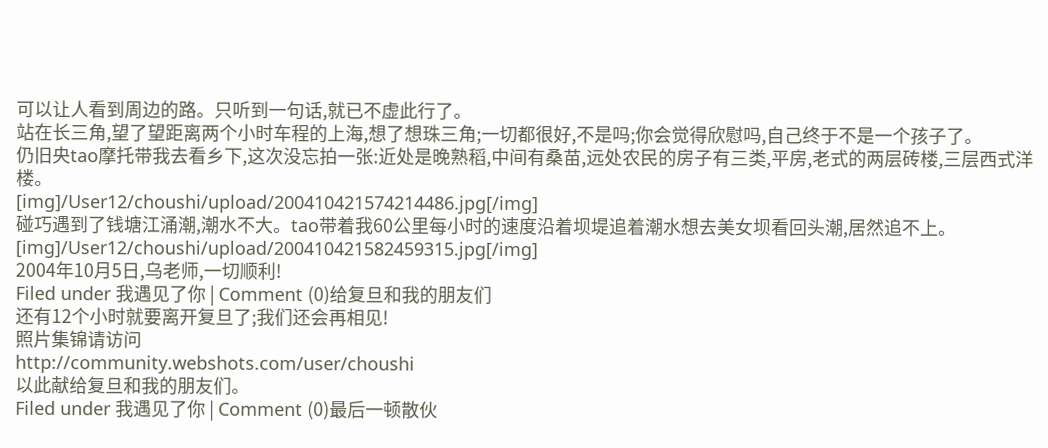可以让人看到周边的路。只听到一句话,就已不虚此行了。
站在长三角,望了望距离两个小时车程的上海,想了想珠三角;一切都很好,不是吗;你会觉得欣慰吗,自己终于不是一个孩子了。
仍旧央tao摩托带我去看乡下,这次没忘拍一张:近处是晚熟稻,中间有桑苗,远处农民的房子有三类,平房,老式的两层砖楼,三层西式洋楼。
[img]/User12/choushi/upload/200410421574214486.jpg[/img]
碰巧遇到了钱塘江涌潮,潮水不大。tao带着我60公里每小时的速度沿着坝堤追着潮水想去美女坝看回头潮,居然追不上。
[img]/User12/choushi/upload/200410421582459315.jpg[/img]
2004年10月5日,乌老师,一切顺利!
Filed under 我遇见了你 | Comment (0)给复旦和我的朋友们
还有12个小时就要离开复旦了;我们还会再相见!
照片集锦请访问
http://community.webshots.com/user/choushi
以此献给复旦和我的朋友们。
Filed under 我遇见了你 | Comment (0)最后一顿散伙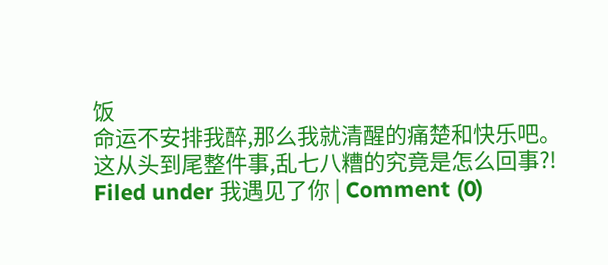饭
命运不安排我醉,那么我就清醒的痛楚和快乐吧。
这从头到尾整件事,乱七八糟的究竟是怎么回事?!
Filed under 我遇见了你 | Comment (0)